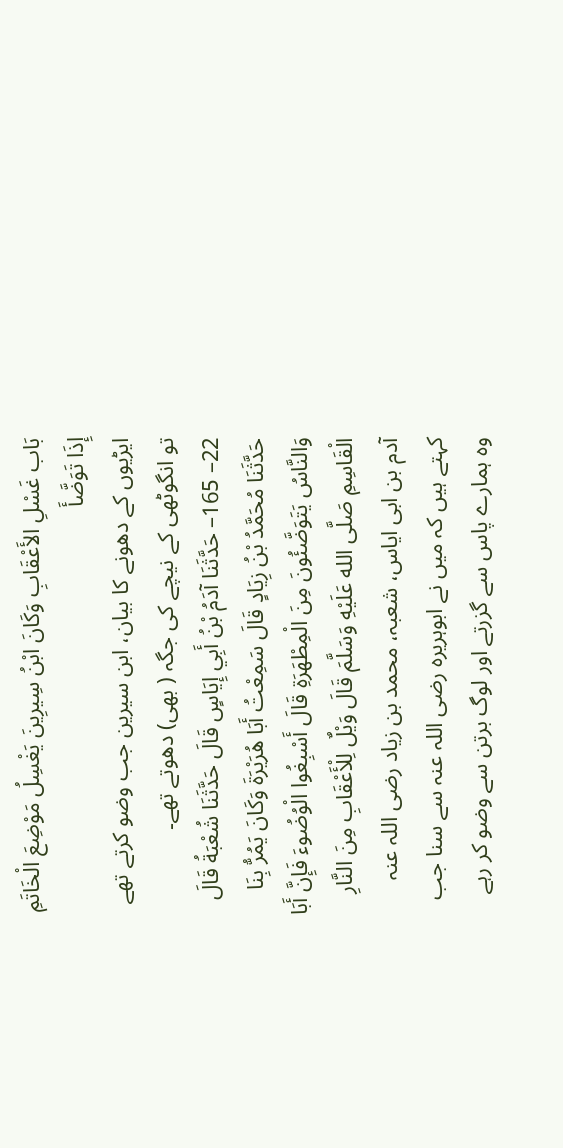بَاب غَسْلِ الأَعْقَابِ وَكَانَ ابْنُ سِيرِينَ يَغْسِلُ مَوْضِعَ الْخَاتَمِ إِذَا تَوَضَّأَ
ایڑیوں کے دھونے کا بیان، ابن سیرین جب وضو کرتے تھے تو انگوٹھی کے نیچے کی جگہ ( بھی) دھوتے تھے۔
22– 165– حَدَّثَنَا آدَمُ بْنُ أَبِي إِيَاسٍ قَالَ حَدَّثَنَا شُعْبَةُ قَالَ حَدَّثَنَا مُحَمَّدُ بْنُ زِيَادٍ قَالَ سَمِعْتُ أَبَا هُرَيْرَةَ وَكَانَ يَمُرُّ بِنَا وَالنَّاسُ يَتَوَضَّئُونَ مِنَ الْمِطْهَرَةِ قَالَ أَسْبِغُوا الْوُضُوءَ فَإِنَّ أَبَا الْقَاسِمِ صَلَّى الله عَلَيْهِ وَسَلَّمَ قَالَ وَيْلٌ لِلْأَعْقَابِ مِنَ النَّارِ
آدم بن ابی ایاس، شعبہ، محمد بن زیاد رضی اللہ عنہ کہتے ہیں کہ میں نے ابوہریرہ رضی اللہ عنہ سے سنا جب وہ ہمارے پاس سے گزرتے اور لوگ برتن سے وضو کر رہے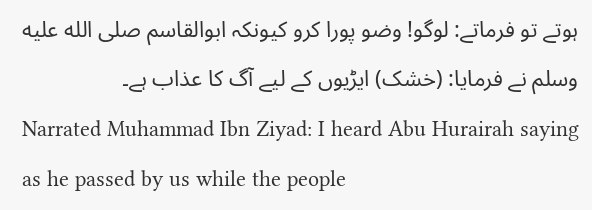ہوتے تو فرماتے: لوگو! وضو پورا کرو کیونکہ ابوالقاسم صلى الله عليه وسلم نے فرمایا: (خشک) ایڑیوں کے لیے آگ کا عذاب ہے۔
Narrated Muhammad Ibn Ziyad: I heard Abu Hurairah saying as he passed by us while the people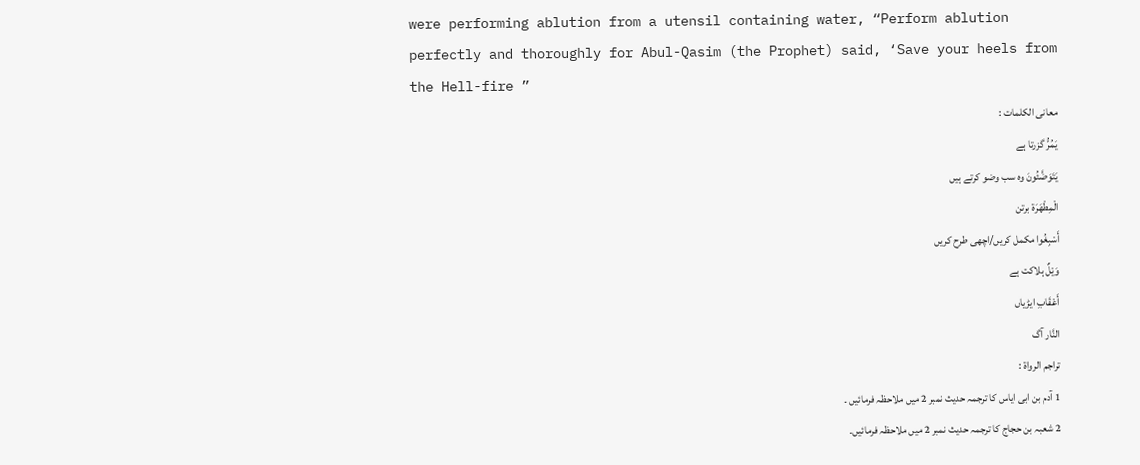were performing ablution from a utensil containing water, “Perform ablution perfectly and thoroughly for Abul-Qasim (the Prophet) said, ‘Save your heels from the Hell-fire ”
معانی الکلمات :
يَمُرُّ گزرتا ہے
يَتَوَضَّئُونَ وہ سب وضو کرتے ہیں
الْمِطْهَرَة برتن
أَسْبِغُوا مکمل کریں/اچھی طرح کریں
وَيْلٌ ہلاکت ہے
أَعْقَابِ ایڑیاں
النَّار آگ
تراجم الرواۃ :
1 آدم بن ابی ایاس کا ترجمہ حدیث نمبر 2 میں ملاحظہ فرمائیں ۔
2 شعبہ بن حجاج کا ترجمہ حدیث نمبر 2 میں ملاحظہ فرمائیں۔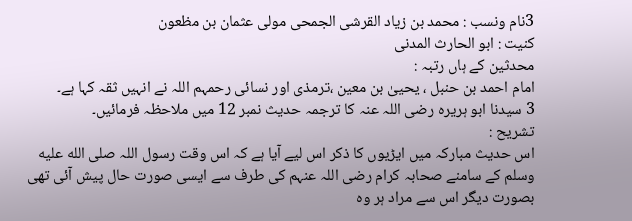3نام ونسب : محمد بن زياد القرشى الجمحى مولی عثمان بن مظعون
کنیت : ابو الحارث المدنی
محدثین کے ہاں رتبہ :
امام احمد بن حنبل ، یحییٰ بن معین ،ترمذی اور نسائی رحمہم اللہ نے انہیں ثقہ کہا ہے۔
3 سیدنا ابو ہریرہ رضی اللہ عنہ کا ترجمہ حدیث نمبر 12 میں ملاحظہ فرمائیں۔
تشریح :
اس حدیث مبارکہ میں ایڑیوں کا ذکر اس لیے آیا ہے کہ اس وقت رسول اللہ صلى الله عليه وسلم کے سامنے صحابہ کرام رضی اللہ عنہم کی طرف سے ایسی صورت حال پیش آئی تھی بصورت دیگر اس سے مراد ہر وہ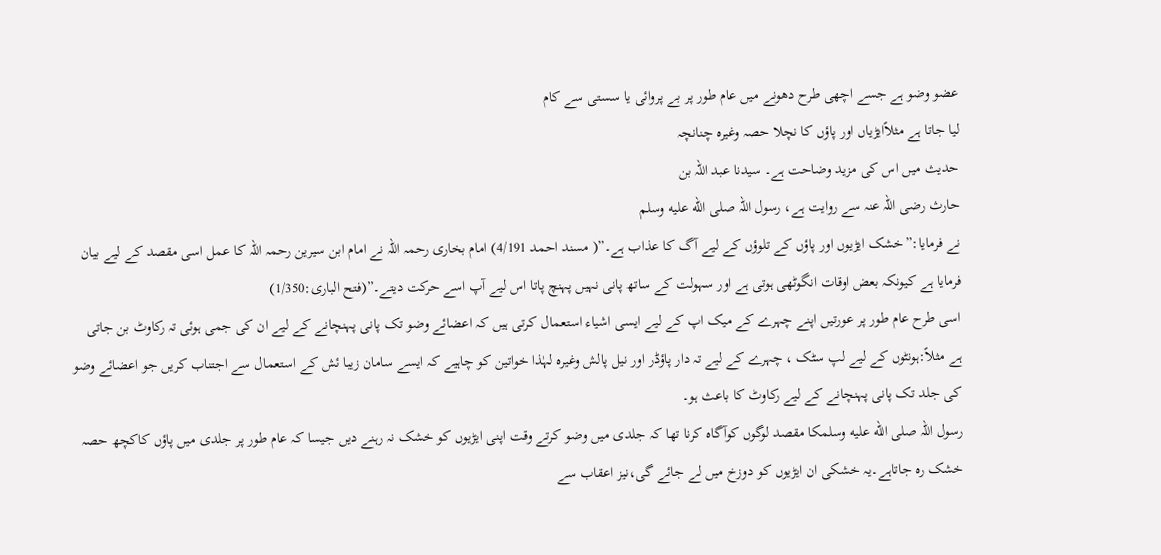عضو وضو ہے جسے اچھی طرح دھونے میں عام طور پر بے پروائی یا سستی سے کام
لیا جاتا ہے مثلاًایڑیاں اور پاؤں کا نچلا حصہ وغیرہ چنانچہ
حدیث میں اس کی مزید وضاحت ہے۔ سیدنا عبد اللہ بن
حارث رضی اللہ عنہ سے روایت ہے، رسول اللہ صلى الله عليه وسلم
نے فرمایا:”خشک ایڑیوں اور پاؤں کے تلوؤں کے لیے آگ کا عذاب ہے۔”( مسند احمد 4/191) امام بخاری رحمہ اللہ نے امام ابن سیرین رحمہ اللہ کا عمل اسی مقصد کے لیے بیان فرمایا ہے کیونکہ بعض اوقات انگوٹھی ہوتی ہے اور سہولت کے ساتھ پانی نہیں پہنچ پاتا اس لیے آپ اسے حرکت دیتے۔”(فتح الباری:1/350)
اسی طرح عام طور پر عورتیں اپنے چہرے کے میک اپ کے لیے ایسی اشیاء استعمال کرتی ہیں کہ اعضائے وضو تک پانی پہنچانے کے لیے ان کی جمی ہوئی تہ رکاوٹ بن جاتی ہے مثلاً:ہونٹوں کے لیے لپ سٹک ، چہرے کے لیے تہ دار پاؤڈر اور نیل پالش وغیرہ لہٰذا خواتین کو چاہیے کہ ایسے سامان زیبا ئش کے استعمال سے اجتناب کریں جو اعضائے وضو کی جلد تک پانی پہنچانے کے لیے رکاوٹ کا باعث ہو۔
رسول اللہ صلى الله عليه وسلمکا مقصد لوگوں کوآگاہ کرنا تھا کہ جلدی میں وضو کرتے وقت اپنی ایڑیوں کو خشک نہ رہنے دیں جیسا کہ عام طور پر جلدی میں پاؤں کاکچھ حصہ خشک رہ جاتاہے۔یہ خشکی ان ایڑیوں کو دوزخ میں لے جائے گی،نیز اعقاب سے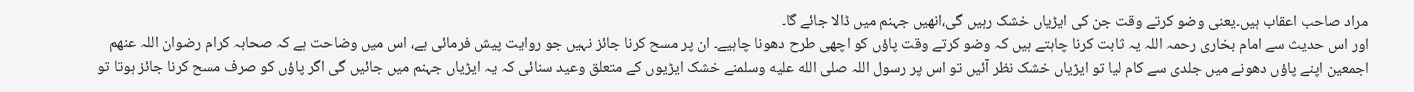مراد صاحب اعقاب ہیں۔یعنی وضو کرتے وقت جن کی ایڑیاں خشک رہیں گی،انھیں جہنم میں ڈالا جائے گا۔
اور اس حدیث سے امام بخاری رحمہ اللہ یہ ثابت کرنا چاہتے ہیں کہ وضو کرتے وقت پاؤں کو اچھی طرح دھونا چاہیے۔ ان پر مسح کرنا جائز نہیں جو روایت پیش فرمائی ہے، اس میں وضاحت ہے کہ صحابہ کرام رضوان اللہ عنھم اجمعین اپنے پاؤں دھونے میں جلدی سے کام لیا تو ایڑیاں خشک نظر آئیں تو اس پر رسول اللہ صلى الله عليه وسلمنے خشک ایڑیوں کے متعلق وعید سنائی کہ یہ ایڑیاں جہنم میں جائیں گی اگر پاؤں کو صرف مسح کرنا جائز ہوتا تو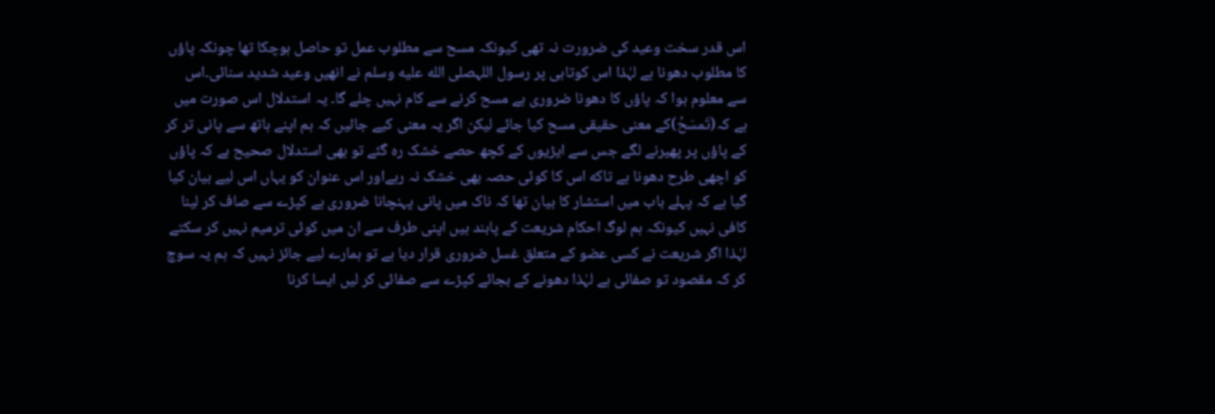اس قدر سخت وعید کی ضرورت نہ تھی کیونکہ مسح سے مطلوب عمل تو حاصل ہوچکا تھا چونکہ پاؤں کا مطلوب دھونا ہے لہٰذا اس کوتاہی پر رسول اللہصلى الله عليه وسلم نے انھیں وعید شدید سنائی۔اس سے معلوم ہوا کہ پاؤں کا دھونا ضروری ہے مسح کرنے سے کام نہیں چلے گا۔ یہ استدلال اس صورت میں ہے کہ(تَمسَحُ)کے معنی حقیقی مسح کیا جائے لیکن اگر یہ معنی کیے جائیں کہ ہم اپنے ہاتھ سے پانی تر کر کے پاؤں پر پھیرنے لگے جس سے ایڑیوں کے کچھ حصے خشک رہ گئے تو بھی استدلال صحیح ہے کہ پاؤں کو اچھی طرح دھونا ہے تاكه اس کا کوئی حصہ بھی خشک نہ رہےاور اس عنوان کو یہاں اس لیے بیان کیا گیا ہے کہ پہلے باب میں استشار کا بیان تھا کہ ناک میں پانی پہنچانا ضروری ہے کپڑے سے صاف کر لینا کافی نہیں کیونکہ ہم لوگ احکام شریعت کے پابند ہیں اپنی طرف سے ان میں کوئی ترمیم نہیں کر سکتے لہٰذا اگر شریعت نے کسی عضو کے متعلق غسل ضروری قرار دیا ہے تو ہمارے لیے جائز نہیں کہ ہم یہ سوچ کر کہ مقصود تو صفائی ہے لہٰذا دھونے کے بجائے کپڑے سے صفائی کر لیں ایسا کرنا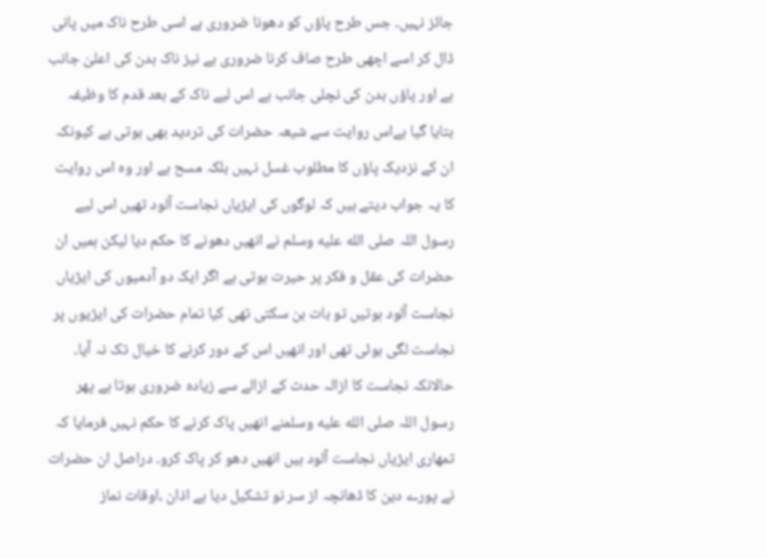جائز نہیں۔ جس طرح پاؤں کو دھونا ضروری ہے اسی طرح ناک میں پانی ڈال کر اسے اچھی طرح صاف کرنا ضروری ہے نیز ناک بدن کی اعلیٰ جانب ہے اور پاؤں بدن کی نچلی جانب ہے اس لیے ناک کے بعد قدم کا وظیفہ بتایا گیا ہےاس روایت سے شیعہ حضرات کی تردید بھی ہوتی ہے کیونکہ ان کے نزدیک پاؤں کا مطلوب غسل نہیں بلکہ مسح ہے اور وہ اس روایت کا یہ جواب دیتے ہیں کہ لوگوں کی ایڑیاں نجاست آلود تھیں اس لیے رسول اللہ صلى الله عليه وسلم نے انھیں دھونے کا حکم دیا لیکن ہمیں ان حضرات کی عقل و فکر پر حیرت ہوتی ہے اگر ایک دو آدمیوں کی ایڑیاں نجاست آلود ہوتیں تو بات بن سکتی تھی کیا تمام حضرات کی ایڑیوں پر نجاست لگی ہوئی تھی اور انھیں اس کے دور کرنے کا خیال تک نہ آیا۔ حالانکہ نجاست کا ازالہ حدث کے ازالے سے زیادہ ضروری ہوتا ہے پھر رسول اللہ صلى الله عليه وسلمنے انھیں پاک کرنے کا حکم نہیں فرمایا کہ تمھاری ایڑیاں نجاست آلود ہیں انھیں دھو کر پاک کرو۔ دراصل ان حضرات نے پورے دین کا ڈھانچہ از سر نو تشکیل دیا ہے اذان ،اوقات نماز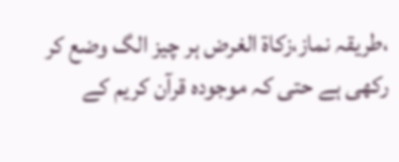،طریقہ نماز،زکاۃ الغرض ہر چیز الگ وضع کر رکھی ہے حتی کہ موجودہ قرآن کریم کے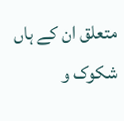متعلق ان کے ہاں شکوک و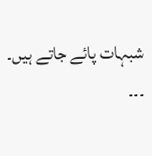شبہات پائے جاتے ہیں۔
۔۔۔